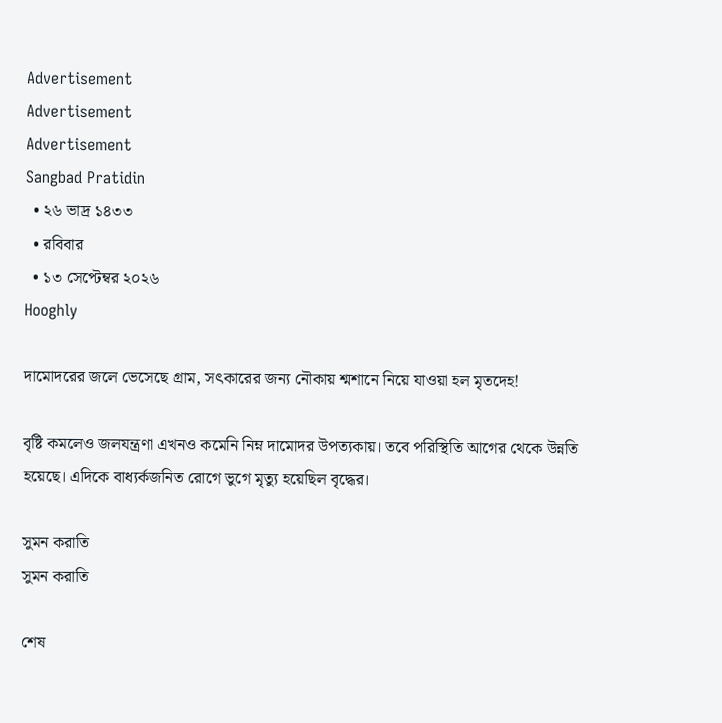Advertisement
Advertisement
Advertisement
Sangbad Pratidin
  • ২৬ ভাদ্র ১৪৩৩
  • রবিবার
  • ১৩ সেপ্টেম্বর ২০২৬
Hooghly

দামোদরের জলে ভেসেছে গ্রাম, সৎকারের জন্য নৌকায় শ্মশানে নিয়ে যাওয়া হল মৃতদেহ!

বৃষ্টি কমলেও জলযন্ত্রণা এখনও কমেনি নিম্ন দামোদর উপত্যকায়। তবে পরিস্থিতি আগের থেকে উন্নতি হয়েছে। এদিকে বাধ্যর্কজনিত রোগে ভুগে মৃত্যু হয়েছিল বৃদ্ধের।

সুমন করাতি
সুমন করাতি

শেষ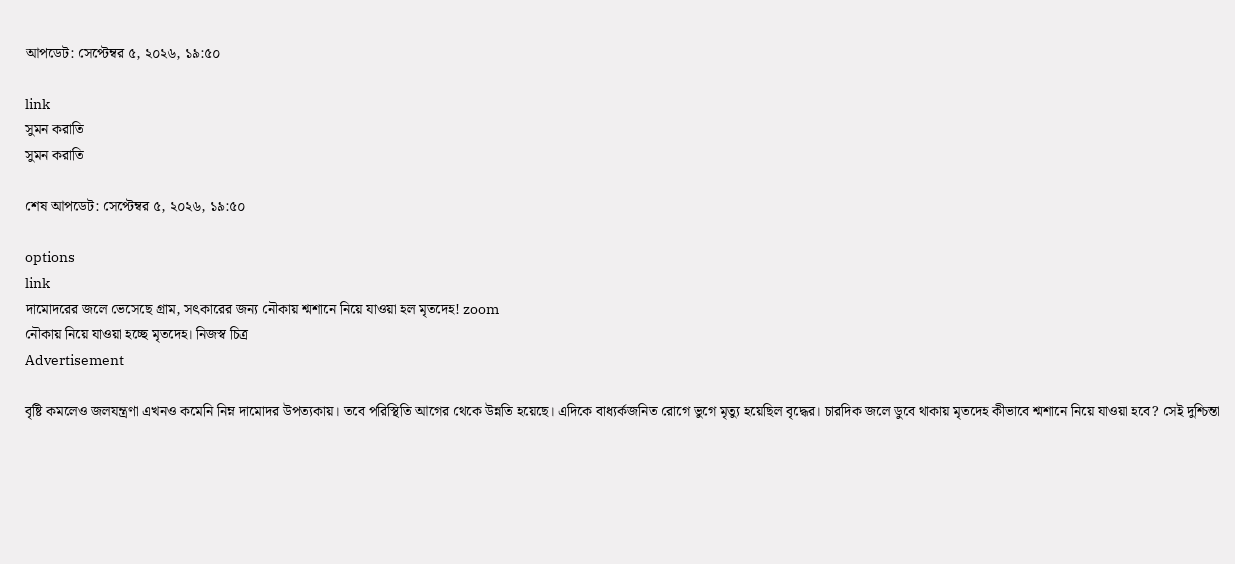আপডেট: সেপ্টেম্বর ৫, ২০২৬, ১৯:৫০

link
সুমন করাতি
সুমন করাতি

শেষ আপডেট: সেপ্টেম্বর ৫, ২০২৬, ১৯:৫০

options
link
দামোদরের জলে ভেসেছে গ্রাম, সৎকারের জন্য নৌকায় শ্মশানে নিয়ে যাওয়া হল মৃতদেহ! zoom
নৌকায় নিয়ে যাওয়া হচ্ছে মৃতদেহ। নিজস্ব চিত্র
Advertisement

বৃষ্টি কমলেও জলযন্ত্রণা এখনও কমেনি নিম্ন দামোদর উপত্যকায়। তবে পরিস্থিতি আগের থেকে উন্নতি হয়েছে। এদিকে বাধ্যর্কজনিত রোগে ভুগে মৃত্যু হয়েছিল বৃদ্ধের। চারদিক জলে ডুবে থাকায় মৃতদেহ কীভাবে শ্মশানে নিয়ে যাওয়া হবে? সেই দুশ্চিন্তা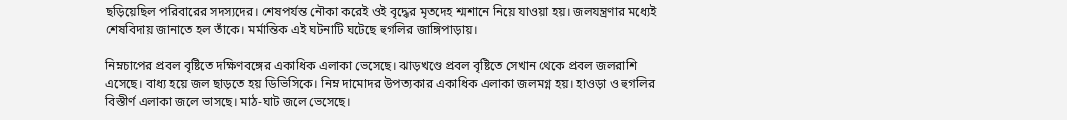ছড়িয়েছিল পরিবারের সদস্যদের। শেষপর্যন্ত নৌকা করেই ওই বৃদ্ধের মৃতদেহ শ্মশানে নিয়ে যাওয়া হয়। জলযন্ত্রণার মধ্যেই শেষবিদায় জানাতে হল তাঁকে। মর্মান্তিক এই ঘটনাটি ঘটেছে হুগলির জাঙ্গিপাড়ায়।

নিম্নচাপের প্রবল বৃষ্টিতে দক্ষিণবঙ্গের একাধিক এলাকা ভেসেছে। ঝাড়খণ্ডে প্রবল বৃষ্টিতে সেখান থেকে প্রবল জলরাশি এসেছে। বাধ্য হয়ে জল ছাড়তে হয় ডিভিসিকে। নিম্ন দামোদর উপত্যকার একাধিক এলাকা জলমগ্ন হয়। হাওড়া ও হুগলির বিস্তীর্ণ এলাকা জলে ভাসছে। মাঠ-ঘাট জলে ভেসেছে।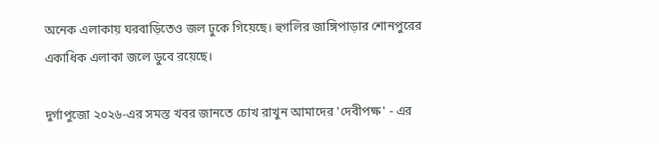অনেক এলাকায় ঘরবাড়িতেও জল ঢুকে গিয়েছে। হুগলির জাঙ্গিপাড়ার শোনপুরের একাধিক এলাকা জলে ডুবে রয়েছে।

দুর্গাপুজো ২০২৬-এর সমস্ত খবর জানতে চোখ রাখুন আমাদের 'দেবীপক্ষ' - এর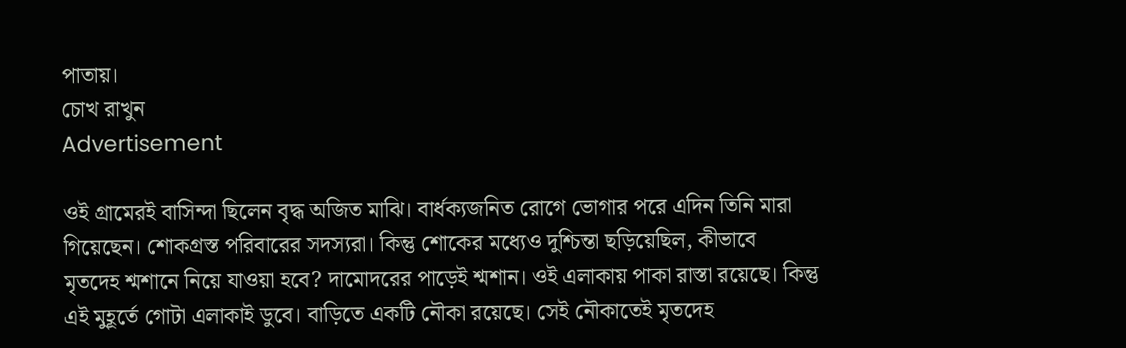পাতায়।
চোখ রাখুন
Advertisement

ওই গ্রামেরই বাসিন্দা ছিলেন বৃদ্ধ অজিত মাঝি। বার্ধক্যজনিত রোগে ভোগার পরে এদিন তিনি মারা গিয়েছেন। শোকগ্রস্ত পরিবারের সদস্যরা। কিন্তু শোকের মধ্যেও দুশ্চিন্তা ছড়িয়েছিল, কীভাবে মৃতদেহ শ্মশানে নিয়ে যাওয়া হবে? দামোদরের পাড়েই শ্মশান। ওই এলাকায় পাকা রাস্তা রয়েছে। কিন্তু এই মুহূর্তে গোটা এলাকাই ডুবে। বাড়িতে একটি নৌকা রয়েছে। সেই নৌকাতেই মৃতদেহ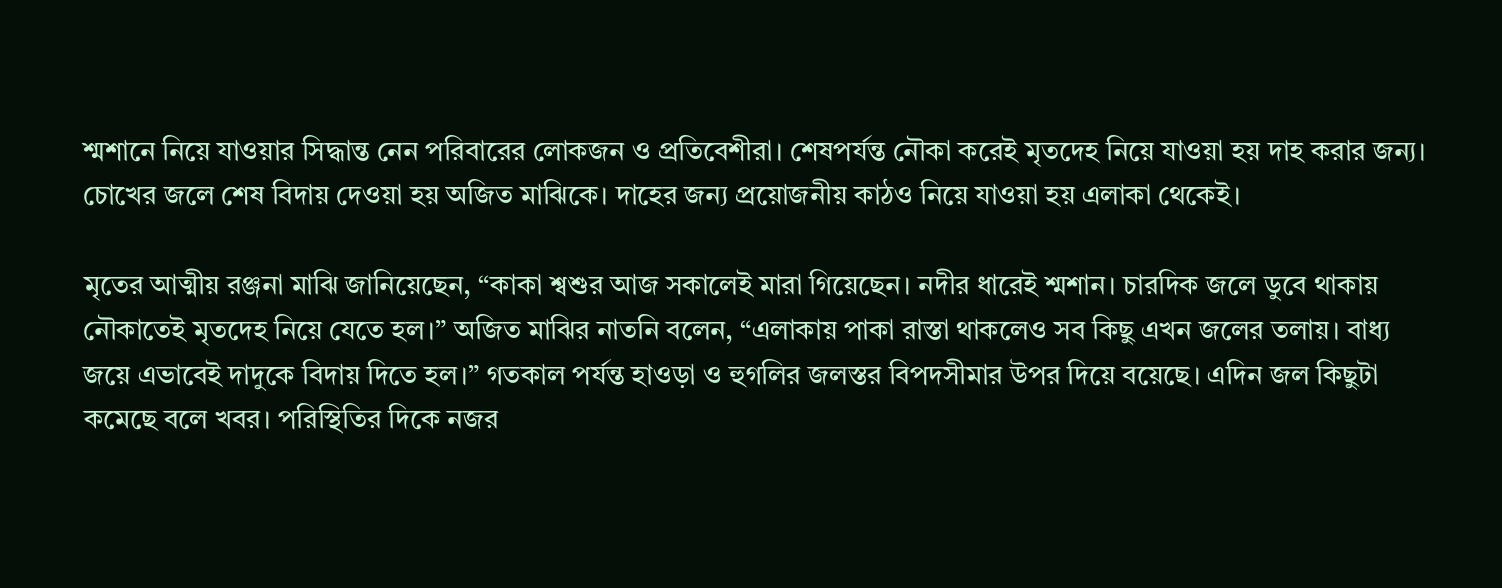শ্মশানে নিয়ে যাওয়ার সিদ্ধান্ত নেন পরিবারের লোকজন ও প্রতিবেশীরা। শেষপর্যন্ত নৌকা করেই মৃতদেহ নিয়ে যাওয়া হয় দাহ করার জন্য। চোখের জলে শেষ বিদায় দেওয়া হয় অজিত মাঝিকে। দাহের জন্য প্রয়োজনীয় কাঠও নিয়ে যাওয়া হয় এলাকা থেকেই।

মৃতের আত্মীয় রঞ্জনা মাঝি জানিয়েছেন, “কাকা শ্বশুর আজ সকালেই মারা গিয়েছেন। নদীর ধারেই শ্মশান। চারদিক জলে ডুবে থাকায় নৌকাতেই মৃতদেহ নিয়ে যেতে হল।” অজিত মাঝির নাতনি বলেন, “এলাকায় পাকা রাস্তা থাকলেও সব কিছু এখন জলের তলায়। বাধ্য জয়ে এভাবেই দাদুকে বিদায় দিতে হল।” গতকাল পর্যন্ত হাওড়া ও হুগলির জলস্তর বিপদসীমার উপর দিয়ে বয়েছে। এদিন জল কিছুটা কমেছে বলে খবর। পরিস্থিতির দিকে নজর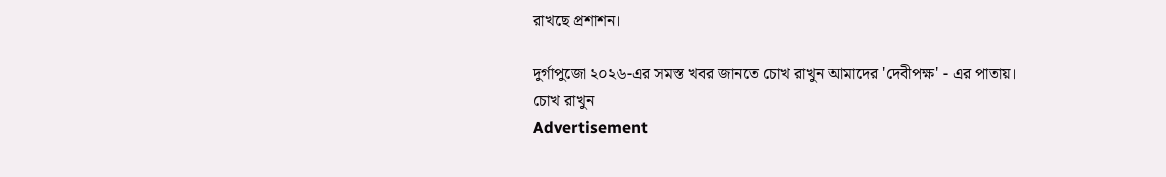রাখছে প্রশাশন।

দুর্গাপুজো ২০২৬-এর সমস্ত খবর জানতে চোখ রাখুন আমাদের 'দেবীপক্ষ' - এর পাতায়।
চোখ রাখুন
Advertisement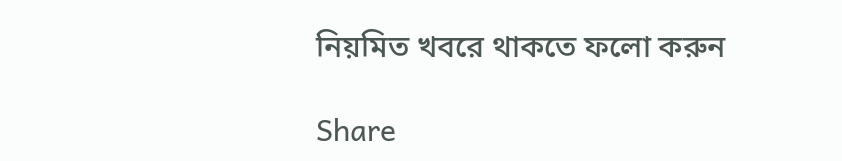নিয়মিত খবরে থাকতে ফলো করুন

Share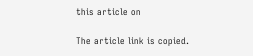this article on

The article link is copied.